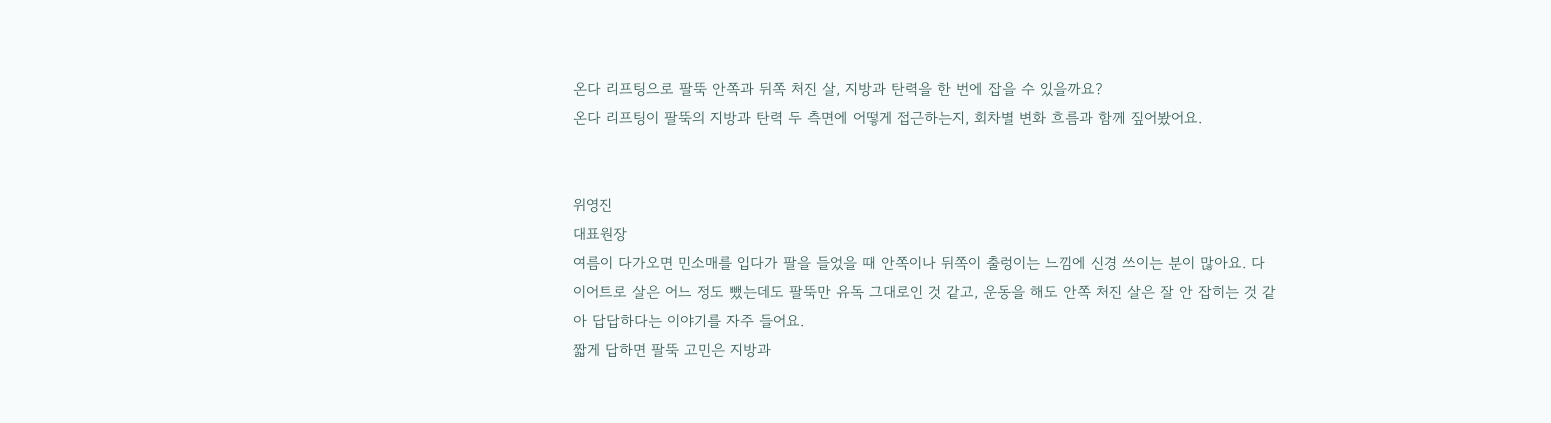온다 리프팅으로 팔뚝 안쪽과 뒤쪽 처진 살, 지방과 탄력을 한 번에 잡을 수 있을까요?
온다 리프팅이 팔뚝의 지방과 탄력 두 측면에 어떻게 접근하는지, 회차별 변화 흐름과 함께 짚어봤어요.


위영진
대표원장
여름이 다가오면 민소매를 입다가 팔을 들었을 때 안쪽이나 뒤쪽이 출렁이는 느낌에 신경 쓰이는 분이 많아요. 다이어트로 살은 어느 정도 뺐는데도 팔뚝만 유독 그대로인 것 같고, 운동을 해도 안쪽 처진 살은 잘 안 잡히는 것 같아 답답하다는 이야기를 자주 들어요.
짧게 답하면 팔뚝 고민은 지방과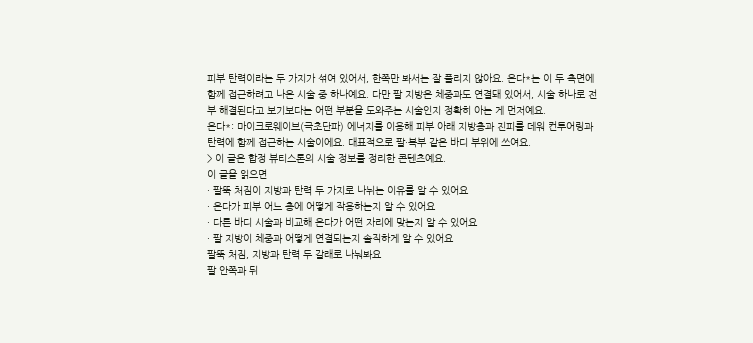피부 탄력이라는 두 가지가 섞여 있어서, 한쪽만 봐서는 잘 풀리지 않아요. 온다*는 이 두 측면에 함께 접근하려고 나온 시술 중 하나예요. 다만 팔 지방은 체중과도 연결돼 있어서, 시술 하나로 전부 해결된다고 보기보다는 어떤 부분을 도와주는 시술인지 정확히 아는 게 먼저예요.
온다*: 마이크로웨이브(극초단파) 에너지를 이용해 피부 아래 지방층과 진피를 데워 컨투어링과 탄력에 함께 접근하는 시술이에요. 대표적으로 팔·복부 같은 바디 부위에 쓰여요.
> 이 글은 합정 뷰티스톤의 시술 정보를 정리한 콘텐츠예요.
이 글을 읽으면
· 팔뚝 처짐이 지방과 탄력 두 가지로 나뉘는 이유를 알 수 있어요
· 온다가 피부 어느 층에 어떻게 작용하는지 알 수 있어요
· 다른 바디 시술과 비교해 온다가 어떤 자리에 맞는지 알 수 있어요
· 팔 지방이 체중과 어떻게 연결되는지 솔직하게 알 수 있어요
팔뚝 처짐, 지방과 탄력 두 갈래로 나눠봐요
팔 안쪽과 뒤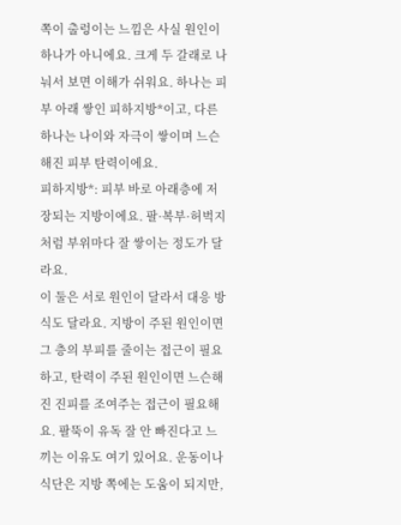쪽이 출렁이는 느낌은 사실 원인이 하나가 아니에요. 크게 두 갈래로 나눠서 보면 이해가 쉬워요. 하나는 피부 아래 쌓인 피하지방*이고, 다른 하나는 나이와 자극이 쌓이며 느슨해진 피부 탄력이에요.
피하지방*: 피부 바로 아래층에 저장되는 지방이에요. 팔·복부·허벅지처럼 부위마다 잘 쌓이는 정도가 달라요.
이 둘은 서로 원인이 달라서 대응 방식도 달라요. 지방이 주된 원인이면 그 층의 부피를 줄이는 접근이 필요하고, 탄력이 주된 원인이면 느슨해진 진피를 조여주는 접근이 필요해요. 팔뚝이 유독 잘 안 빠진다고 느끼는 이유도 여기 있어요. 운동이나 식단은 지방 쪽에는 도움이 되지만,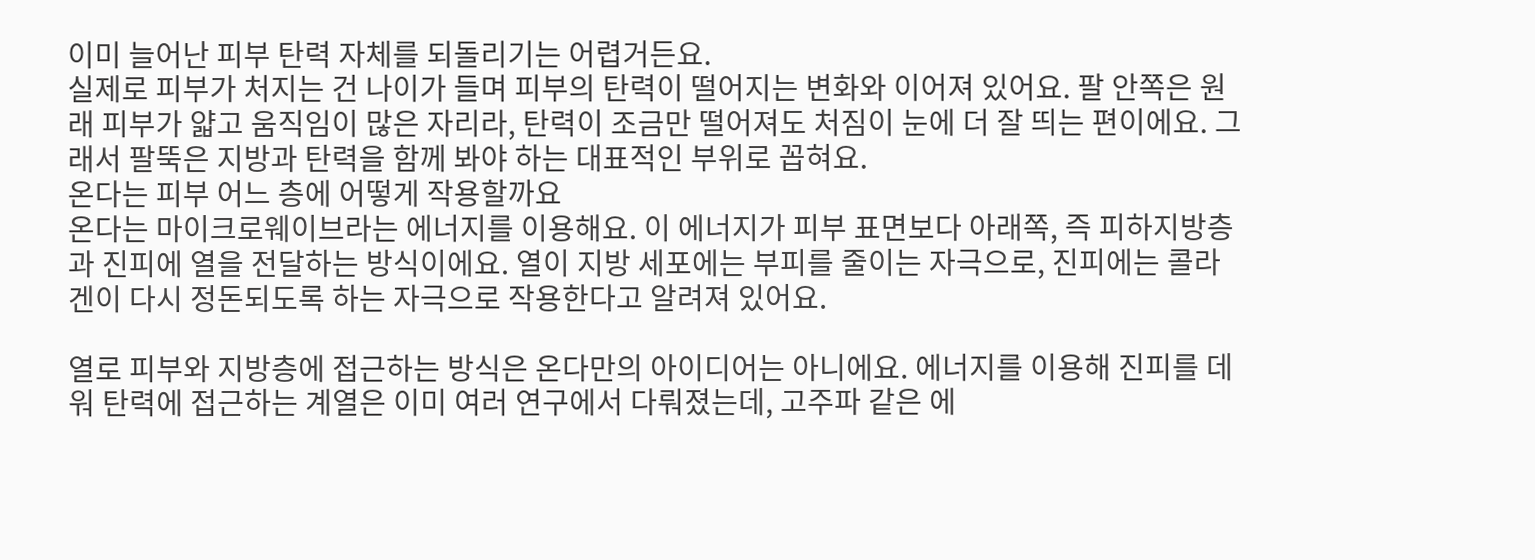이미 늘어난 피부 탄력 자체를 되돌리기는 어렵거든요.
실제로 피부가 처지는 건 나이가 들며 피부의 탄력이 떨어지는 변화와 이어져 있어요. 팔 안쪽은 원래 피부가 얇고 움직임이 많은 자리라, 탄력이 조금만 떨어져도 처짐이 눈에 더 잘 띄는 편이에요. 그래서 팔뚝은 지방과 탄력을 함께 봐야 하는 대표적인 부위로 꼽혀요.
온다는 피부 어느 층에 어떻게 작용할까요
온다는 마이크로웨이브라는 에너지를 이용해요. 이 에너지가 피부 표면보다 아래쪽, 즉 피하지방층과 진피에 열을 전달하는 방식이에요. 열이 지방 세포에는 부피를 줄이는 자극으로, 진피에는 콜라겐이 다시 정돈되도록 하는 자극으로 작용한다고 알려져 있어요.

열로 피부와 지방층에 접근하는 방식은 온다만의 아이디어는 아니에요. 에너지를 이용해 진피를 데워 탄력에 접근하는 계열은 이미 여러 연구에서 다뤄졌는데, 고주파 같은 에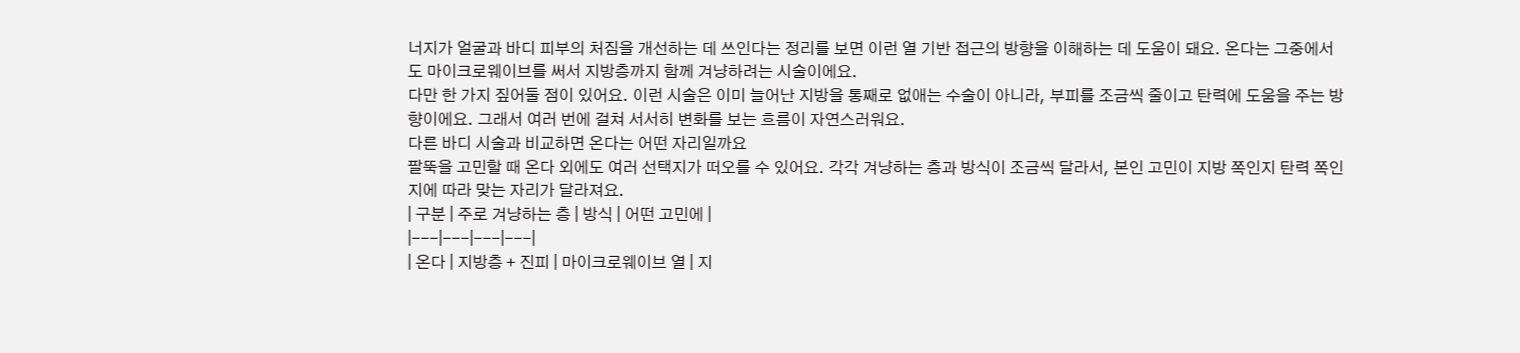너지가 얼굴과 바디 피부의 처짐을 개선하는 데 쓰인다는 정리를 보면 이런 열 기반 접근의 방향을 이해하는 데 도움이 돼요. 온다는 그중에서도 마이크로웨이브를 써서 지방층까지 함께 겨냥하려는 시술이에요.
다만 한 가지 짚어둘 점이 있어요. 이런 시술은 이미 늘어난 지방을 통째로 없애는 수술이 아니라, 부피를 조금씩 줄이고 탄력에 도움을 주는 방향이에요. 그래서 여러 번에 걸쳐 서서히 변화를 보는 흐름이 자연스러워요.
다른 바디 시술과 비교하면 온다는 어떤 자리일까요
팔뚝을 고민할 때 온다 외에도 여러 선택지가 떠오를 수 있어요. 각각 겨냥하는 층과 방식이 조금씩 달라서, 본인 고민이 지방 쪽인지 탄력 쪽인지에 따라 맞는 자리가 달라져요.
| 구분 | 주로 겨냥하는 층 | 방식 | 어떤 고민에 |
|---|---|---|---|
| 온다 | 지방층 + 진피 | 마이크로웨이브 열 | 지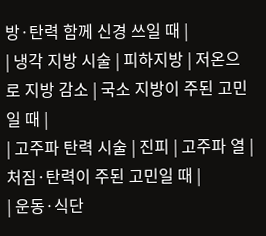방·탄력 함께 신경 쓰일 때 |
| 냉각 지방 시술 | 피하지방 | 저온으로 지방 감소 | 국소 지방이 주된 고민일 때 |
| 고주파 탄력 시술 | 진피 | 고주파 열 | 처짐·탄력이 주된 고민일 때 |
| 운동·식단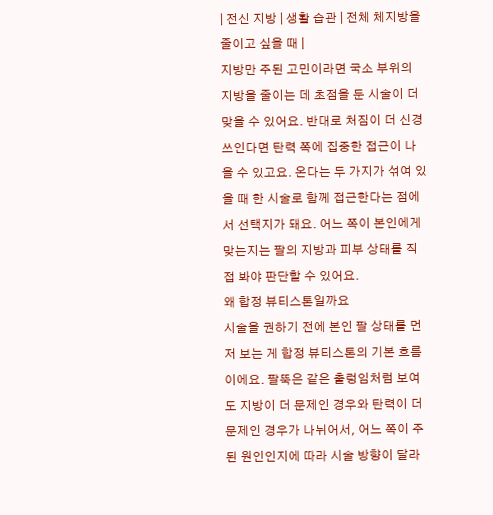| 전신 지방 | 생활 습관 | 전체 체지방을 줄이고 싶을 때 |
지방만 주된 고민이라면 국소 부위의 지방을 줄이는 데 초점을 둔 시술이 더 맞을 수 있어요. 반대로 처짐이 더 신경 쓰인다면 탄력 쪽에 집중한 접근이 나을 수 있고요. 온다는 두 가지가 섞여 있을 때 한 시술로 함께 접근한다는 점에서 선택지가 돼요. 어느 쪽이 본인에게 맞는지는 팔의 지방과 피부 상태를 직접 봐야 판단할 수 있어요.
왜 합정 뷰티스톤일까요
시술을 권하기 전에 본인 팔 상태를 먼저 보는 게 합정 뷰티스톤의 기본 흐름이에요. 팔뚝은 같은 출렁임처럼 보여도 지방이 더 문제인 경우와 탄력이 더 문제인 경우가 나뉘어서, 어느 쪽이 주된 원인인지에 따라 시술 방향이 달라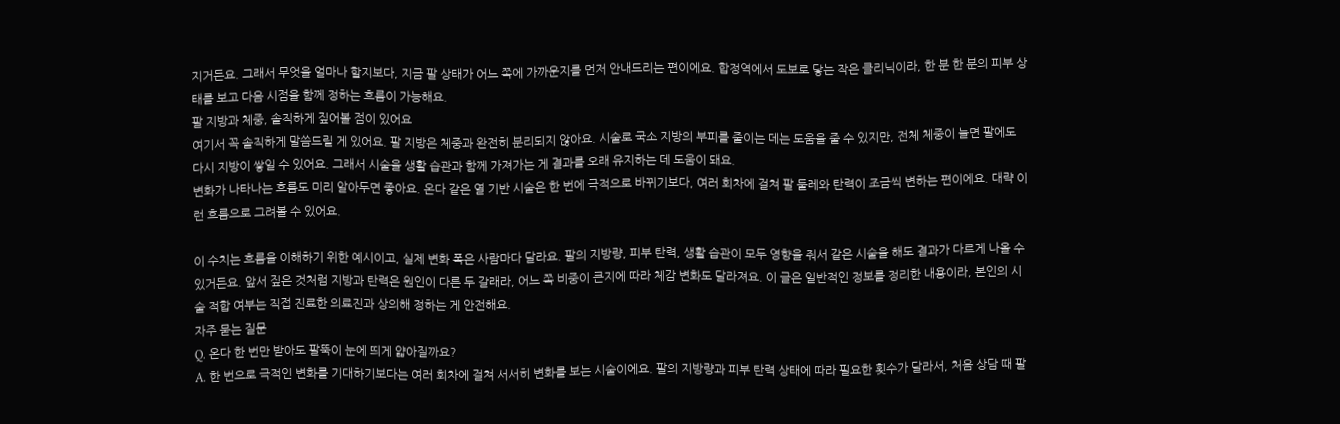지거든요. 그래서 무엇을 얼마나 할지보다, 지금 팔 상태가 어느 쪽에 가까운지를 먼저 안내드리는 편이에요. 합정역에서 도보로 닿는 작은 클리닉이라, 한 분 한 분의 피부 상태를 보고 다음 시점을 함께 정하는 흐름이 가능해요.
팔 지방과 체중, 솔직하게 짚어볼 점이 있어요
여기서 꼭 솔직하게 말씀드릴 게 있어요. 팔 지방은 체중과 완전히 분리되지 않아요. 시술로 국소 지방의 부피를 줄이는 데는 도움을 줄 수 있지만, 전체 체중이 늘면 팔에도 다시 지방이 쌓일 수 있어요. 그래서 시술을 생활 습관과 함께 가져가는 게 결과를 오래 유지하는 데 도움이 돼요.
변화가 나타나는 흐름도 미리 알아두면 좋아요. 온다 같은 열 기반 시술은 한 번에 극적으로 바뀌기보다, 여러 회차에 걸쳐 팔 둘레와 탄력이 조금씩 변하는 편이에요. 대략 이런 흐름으로 그려볼 수 있어요.

이 수치는 흐름을 이해하기 위한 예시이고, 실제 변화 폭은 사람마다 달라요. 팔의 지방량, 피부 탄력, 생활 습관이 모두 영향을 줘서 같은 시술을 해도 결과가 다르게 나올 수 있거든요. 앞서 짚은 것처럼 지방과 탄력은 원인이 다른 두 갈래라, 어느 쪽 비중이 큰지에 따라 체감 변화도 달라져요. 이 글은 일반적인 정보를 정리한 내용이라, 본인의 시술 적합 여부는 직접 진료한 의료진과 상의해 정하는 게 안전해요.
자주 묻는 질문
Q. 온다 한 번만 받아도 팔뚝이 눈에 띄게 얇아질까요?
A. 한 번으로 극적인 변화를 기대하기보다는 여러 회차에 걸쳐 서서히 변화를 보는 시술이에요. 팔의 지방량과 피부 탄력 상태에 따라 필요한 횟수가 달라서, 처음 상담 때 팔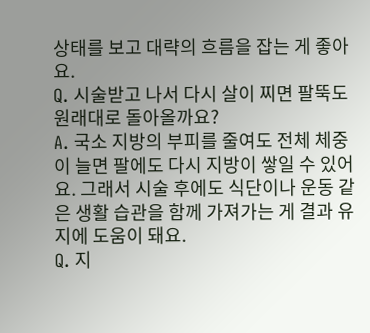상태를 보고 대략의 흐름을 잡는 게 좋아요.
Q. 시술받고 나서 다시 살이 찌면 팔뚝도 원래대로 돌아올까요?
A. 국소 지방의 부피를 줄여도 전체 체중이 늘면 팔에도 다시 지방이 쌓일 수 있어요. 그래서 시술 후에도 식단이나 운동 같은 생활 습관을 함께 가져가는 게 결과 유지에 도움이 돼요.
Q. 지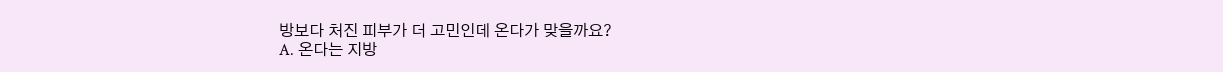방보다 처진 피부가 더 고민인데 온다가 맞을까요?
A. 온다는 지방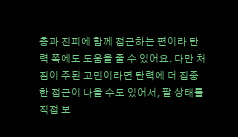층과 진피에 함께 접근하는 편이라 탄력 쪽에도 도움을 줄 수 있어요. 다만 처짐이 주된 고민이라면 탄력에 더 집중한 접근이 나을 수도 있어서, 팔 상태를 직접 보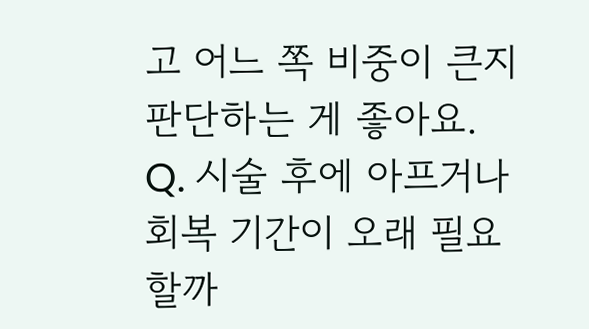고 어느 쪽 비중이 큰지 판단하는 게 좋아요.
Q. 시술 후에 아프거나 회복 기간이 오래 필요할까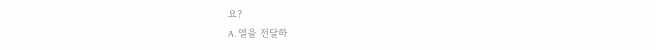요?
A. 열을 전달하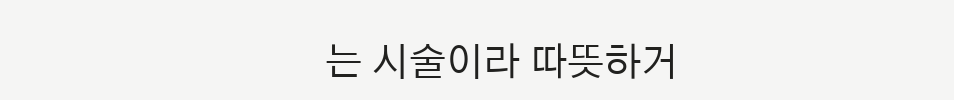는 시술이라 따뜻하거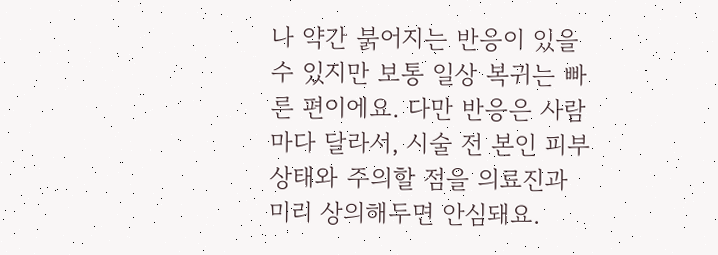나 약간 붉어지는 반응이 있을 수 있지만 보통 일상 복귀는 빠른 편이에요. 다만 반응은 사람마다 달라서, 시술 전 본인 피부 상태와 주의할 점을 의료진과 미리 상의해두면 안심돼요.